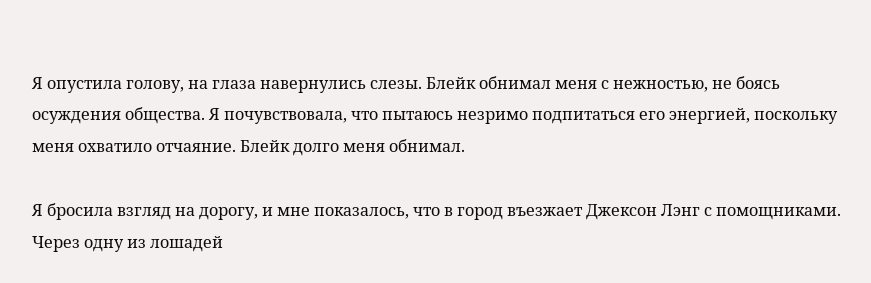Я опустила голову, на глаза навернулись слезы. Блейк обнимал меня с нежностью, не боясь осуждения общества. Я почувствовала, что пытаюсь незримо подпитаться его энергией, поскольку меня охватило отчаяние. Блейк долго меня обнимал.

Я бросила взгляд на дорогу, и мне показалось, что в город въезжает Джексон Лэнг с помощниками. Через одну из лошадей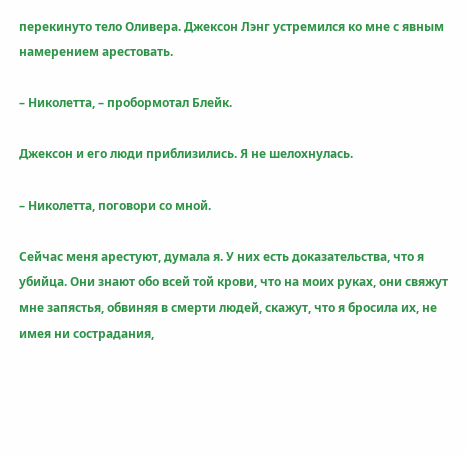перекинуто тело Оливера. Джексон Лэнг устремился ко мне с явным намерением арестовать.

– Николетта, – пробормотал Блейк.

Джексон и его люди приблизились. Я не шелохнулась.

– Николетта, поговори со мной.

Сейчас меня арестуют, думала я. У них есть доказательства, что я убийца. Они знают обо всей той крови, что на моих руках, они свяжут мне запястья, обвиняя в смерти людей, скажут, что я бросила их, не имея ни сострадания,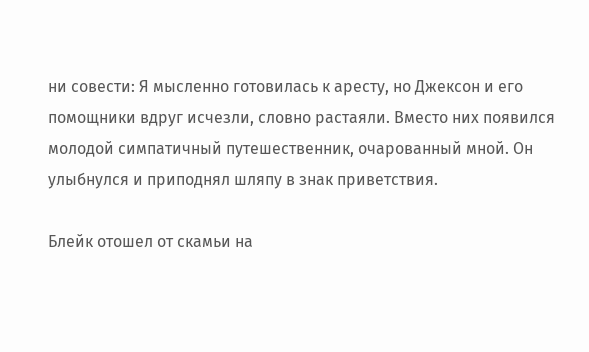ни совести: Я мысленно готовилась к аресту, но Джексон и его помощники вдруг исчезли, словно растаяли. Вместо них появился молодой симпатичный путешественник, очарованный мной. Он улыбнулся и приподнял шляпу в знак приветствия.

Блейк отошел от скамьи на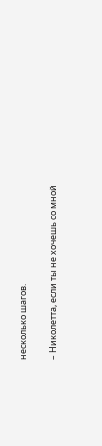несколько шагов.

– Николетта, если ты не хочешь со мной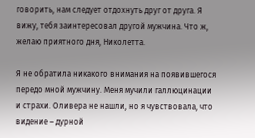говорить, нам следует отдохнуть друг от друга. Я вижу, тебя заинтересовал другой мужчина. Что ж, желаю приятного дня, Николетта.

Я не обратила никакого внимания на появившегося передо мной мужчину. Меня мучили галлюцинации и страхи. Оливера не нашли, но я чувствовала, что видение – дурной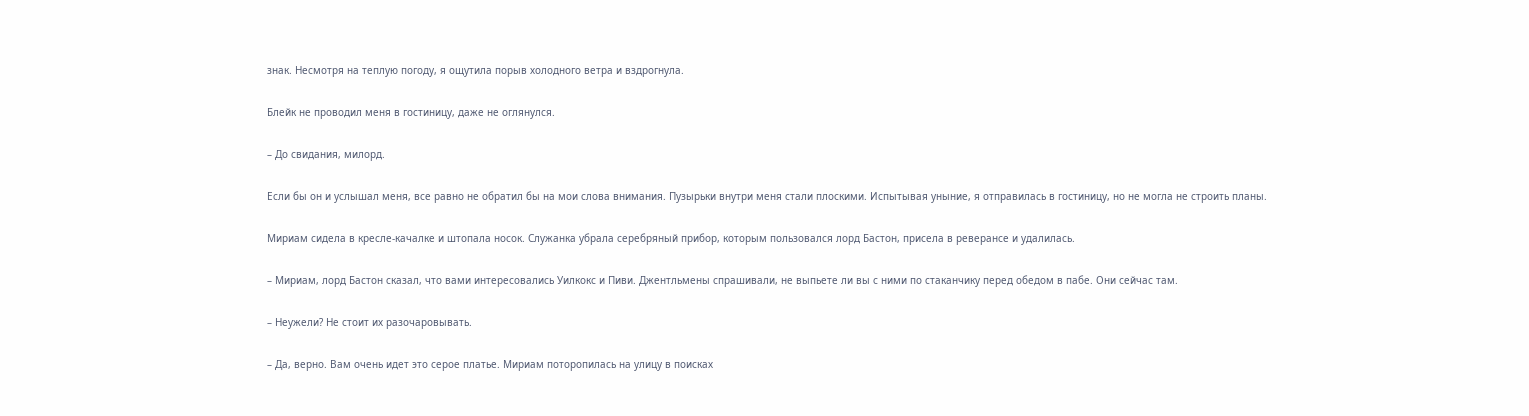знак. Несмотря на теплую погоду, я ощутила порыв холодного ветра и вздрогнула.

Блейк не проводил меня в гостиницу, даже не оглянулся.

– До свидания, милорд.

Если бы он и услышал меня, все равно не обратил бы на мои слова внимания. Пузырьки внутри меня стали плоскими. Испытывая уныние, я отправилась в гостиницу, но не могла не строить планы.

Мириам сидела в кресле-качалке и штопала носок. Служанка убрала серебряный прибор, которым пользовался лорд Бастон, присела в реверансе и удалилась.

– Мириам, лорд Бастон сказал, что вами интересовались Уилкокс и Пиви. Джентльмены спрашивали, не выпьете ли вы с ними по стаканчику перед обедом в пабе. Они сейчас там.

– Неужели? Не стоит их разочаровывать.

– Да, верно. Вам очень идет это серое платье. Мириам поторопилась на улицу в поисках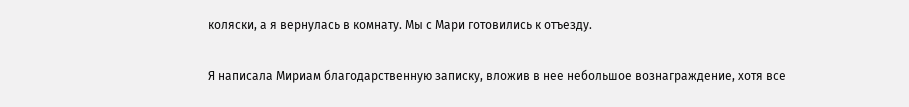коляски, а я вернулась в комнату. Мы с Мари готовились к отъезду.

Я написала Мириам благодарственную записку, вложив в нее небольшое вознаграждение, хотя все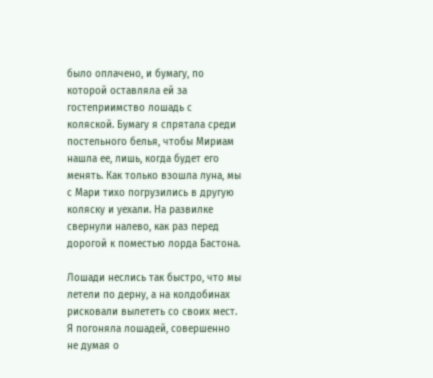было оплачено, и бумагу, по которой оставляла ей за гостеприимство лошадь с коляской. Бумагу я спрятала среди постельного белья, чтобы Мириам нашла ее, лишь, когда будет его менять. Как только взошла луна, мы с Мари тихо погрузились в другую коляску и уехали. На развилке свернули налево, как раз перед дорогой к поместью лорда Бастона.

Лошади неслись так быстро, что мы летели по дерну, а на колдобинах рисковали вылететь со своих мест. Я погоняла лошадей, совершенно не думая о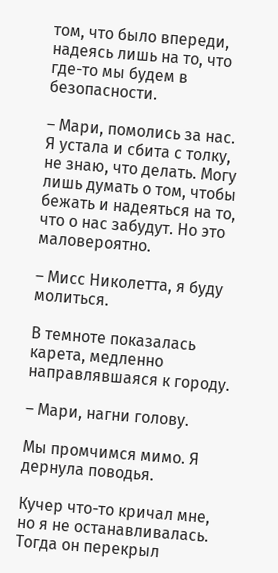том, что было впереди, надеясь лишь на то, что где-то мы будем в безопасности.

– Мари, помолись за нас. Я устала и сбита с толку, не знаю, что делать. Могу лишь думать о том, чтобы бежать и надеяться на то, что о нас забудут. Но это маловероятно.

– Мисс Николетта, я буду молиться.

В темноте показалась карета, медленно направлявшаяся к городу.

– Мари, нагни голову.

Мы промчимся мимо. Я дернула поводья.

Кучер что-то кричал мне, но я не останавливалась. Тогда он перекрыл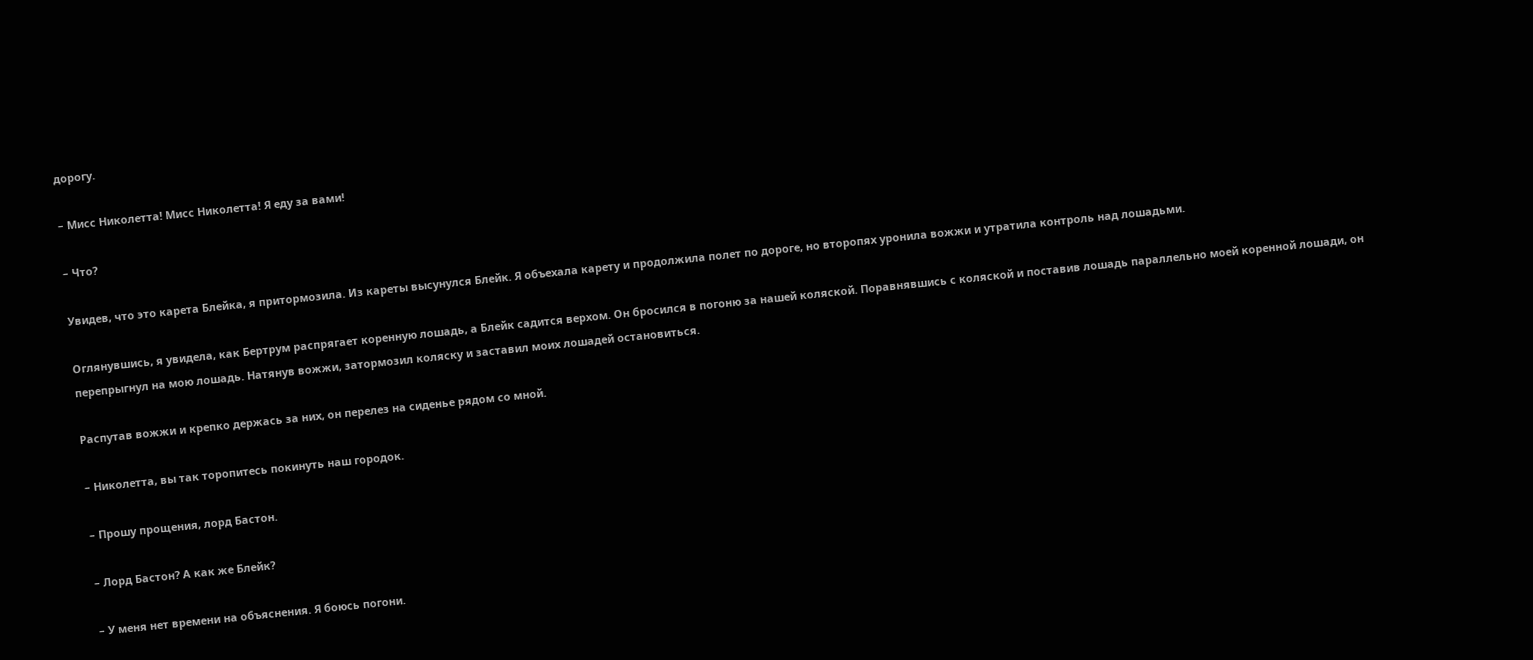дорогу.

– Мисс Николетта! Мисс Николетта! Я еду за вами!

– Что?

Увидев, что это карета Блейка, я притормозила. Из кареты высунулся Блейк. Я объехала карету и продолжила полет по дороге, но второпях уронила вожжи и утратила контроль над лошадьми.

Оглянувшись, я увидела, как Бертрум распрягает коренную лошадь, а Блейк садится верхом. Он бросился в погоню за нашей коляской. Поравнявшись с коляской и поставив лошадь параллельно моей коренной лошади, он перепрыгнул на мою лошадь. Натянув вожжи, затормозил коляску и заставил моих лошадей остановиться.

Распутав вожжи и крепко держась за них, он перелез на сиденье рядом со мной.

– Николетта, вы так торопитесь покинуть наш городок.

– Прошу прощения, лорд Бастон.

– Лорд Бастон? А как же Блейк?

– У меня нет времени на объяснения. Я боюсь погони.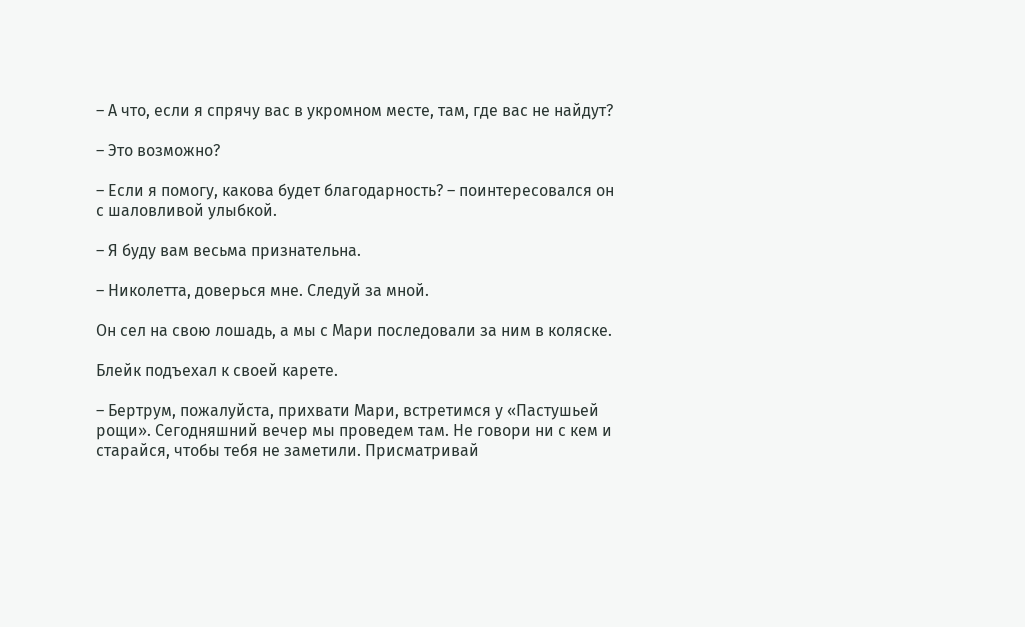– А что, если я спрячу вас в укромном месте, там, где вас не найдут?

– Это возможно?

– Если я помогу, какова будет благодарность? – поинтересовался он с шаловливой улыбкой.

– Я буду вам весьма признательна.

– Николетта, доверься мне. Следуй за мной.

Он сел на свою лошадь, а мы с Мари последовали за ним в коляске.

Блейк подъехал к своей карете.

– Бертрум, пожалуйста, прихвати Мари, встретимся у «Пастушьей рощи». Сегодняшний вечер мы проведем там. Не говори ни с кем и старайся, чтобы тебя не заметили. Присматривай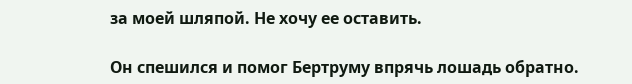за моей шляпой. Не хочу ее оставить.

Он спешился и помог Бертруму впрячь лошадь обратно.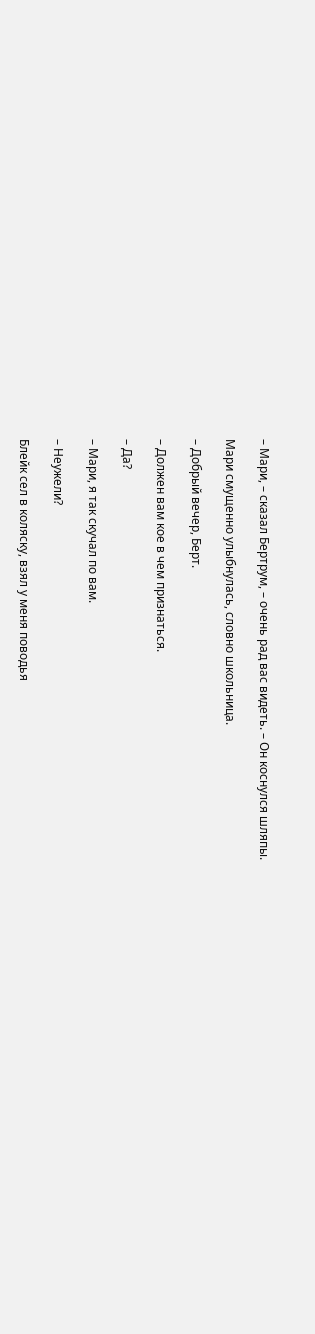– Мари, – сказал Бертрум, – очень рад вас видеть. – Он коснулся шляпы.

Мари смущенно улыбнулась, словно школьница.

– Добрый вечер, Берт.

– Должен вам кое в чем признаться.

– Да?

– Мари, я так скучал по вам.

– Неужели?

Блейк сел в коляску, взял у меня поводья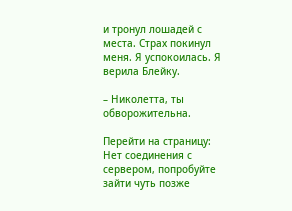и тронул лошадей с места. Страх покинул меня. Я успокоилась. Я верила Блейку.

– Николетта, ты обворожительна.

Перейти на страницу:
Нет соединения с сервером, попробуйте зайти чуть позже